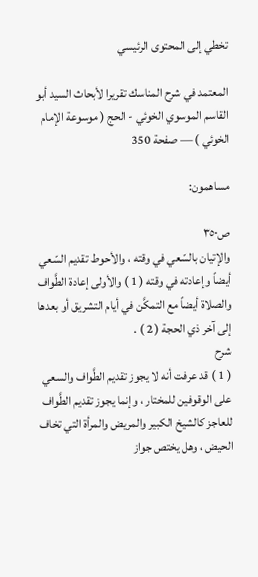تخطي إلى المحتوى الرئيسي

المعتمد في شرح المناسك تقريرا لأبحاث السيد أبو القاسم الموسوي الخوئي - الحج ( موسوعة الإمام الخوئي ) — صفحة 350

مساهمون:

ص٣٥٠
والإتيان بالسّعي في وقته ، والأحوط تقديم السّعي أيضاً وإعادته في وقته ( 1 ) والأولى إعادة الطَّواف والصلاة أيضاً مع التمكَّن في أيام التشريق أو بعدها إلى آخر ذي الحجة ( 2 ) .
شرح
( 1 ) قد عرفت أنه لا يجوز تقديم الطَّواف والسعي على الوقوفين للمختار ، وإنما يجوز تقديم الطَّواف للعاجز كالشيخ الكبير والمريض والمرأة التي تخاف الحيض ، وهل يختص جواز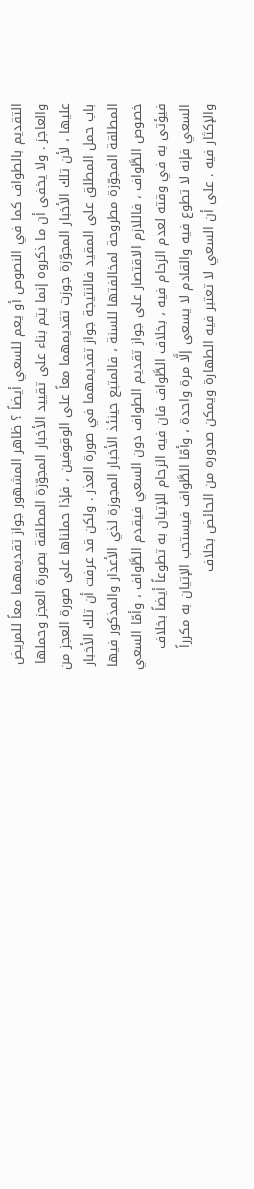التقديم بالطواف كما في النصوص أو يعم للسعي أيضاً ؟ ظاهر المشهور جواز تقديمهما معاً للمريض والعاجز . ولا يخفى أن ما ذكروه إنما يتم بناء على تقييد الأخبار المجوّزة المطلقة بصورة العجز وحملها عليها ، لأن تلك الأخبار المجوّزة جوزت تقديمهما معاً على الوقوفين ، فإذا حملناها على صورة العجز من باب حمل المطلق على المقيد فالنتيجة جواز تقديمهما في صورة العذر . ولكن قد عرفت أن تلك الأخبار المطلقة المجوّزة مطروحة لمخالفتها للسنة ، فالمتبع حينئذ الأخبار المجوزة لذي الأعذار والمذكور فيها خصوص الطَّواف ، فاللازم الاقتصار على جواز تقديم الطواف دون السعي فيقدم الطَّواف ، وأمّا السعي فيؤتى به في وقته لعدم الزحام فيه ، بخلاف الطَّواف فان فيه الزحام للإتيان به تطوعاً أيضاً بخلاف السعي فإنه لا تطوع فيه والقادم لا يسعى إلَّا مرة واحدة ، وأمّا الطَّواف فيستحب الإتيان به مكرراً والإكثار فيه . على أن السعي لا تعتبر فيه الطهارة ويمكن صدوره من الحائض بخلاف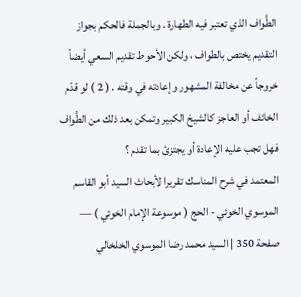الطَّواف الذي تعتبر فيه الطهارة . وبالجملة فالحكم بجواز التقديم يختص بالطواف ، ولكن الأحوط تقديم السعي أيضاً خروجاً عن مخالفة المشهور وإعادته في وقته . ( 2 ) لو قدّم الخائف أو العاجز كالشيخ الكبير وتمكن بعد ذلك من الطَّواف فهل تجب عليه الإعادة أو يجتزئ بما تقدم ؟
المعتمد في شرح المناسك تقريرا لأبحاث السيد أبو القاسم الموسوي الخوئي - الحج ( موسوعة الإمام الخوئي ) — صفحة 350 | السيد محمد رضا الموسوي الخلخالي